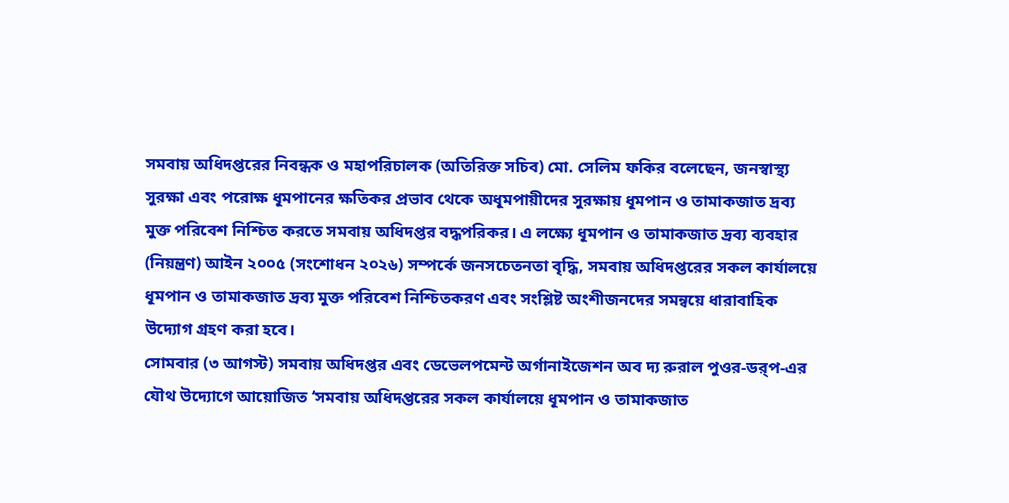সমবায় অধিদপ্তরের নিবন্ধক ও মহাপরিচালক (অতিরিক্ত সচিব) মো. সেলিম ফকির বলেছেন, জনস্বাস্থ্য সুরক্ষা এবং পরোক্ষ ধূমপানের ক্ষতিকর প্রভাব থেকে অধূমপায়ীদের সুরক্ষায় ধূমপান ও তামাকজাত দ্রব্য মুক্ত পরিবেশ নিশ্চিত করতে সমবায় অধিদপ্তর বদ্ধপরিকর। এ লক্ষ্যে ধূমপান ও তামাকজাত দ্রব্য ব্যবহার (নিয়ন্ত্রণ) আইন ২০০৫ (সংশোধন ২০২৬) সম্পর্কে জনসচেতনতা বৃদ্ধি, সমবায় অধিদপ্তরের সকল কার্যালয়ে ধূমপান ও তামাকজাত দ্রব্য মুক্ত পরিবেশ নিশ্চিতকরণ এবং সংশ্লিষ্ট অংশীজনদের সমন্বয়ে ধারাবাহিক উদ্যোগ গ্রহণ করা হবে।
সোমবার (৩ আগস্ট) সমবায় অধিদপ্তর এবং ডেভেলপমেন্ট অর্গানাইজেশন অব দ্য রুরাল পুওর-ডব়্প-এর যৌথ উদ্যোগে আয়োজিত ‘সমবায় অধিদপ্তরের সকল কার্যালয়ে ধূমপান ও তামাকজাত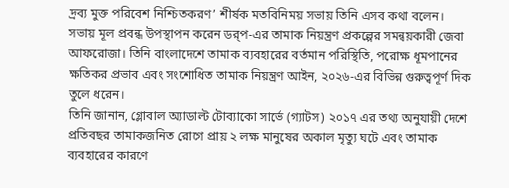দ্রব্য মুক্ত পরিবেশ নিশ্চিতকরণ’ শীর্ষক মতবিনিময় সভায় তিনি এসব কথা বলেন।
সভায় মূল প্রবন্ধ উপস্থাপন করেন ডব়্প-এর তামাক নিয়ন্ত্রণ প্রকল্পের সমন্বয়কারী জেবা আফরোজা। তিনি বাংলাদেশে তামাক ব্যবহারের বর্তমান পরিস্থিতি, পরোক্ষ ধূমপানের ক্ষতিকর প্রভাব এবং সংশোধিত তামাক নিয়ন্ত্রণ আইন, ২০২৬-এর বিভিন্ন গুরুত্বপূর্ণ দিক তুলে ধরেন।
তিনি জানান, গ্লোবাল অ্যাডাল্ট টোব্যাকো সার্ভে (গ্যাটস) ২০১৭ এর তথ্য অনুযায়ী দেশে প্রতিবছর তামাকজনিত রোগে প্রায় ২ লক্ষ মানুষের অকাল মৃত্যু ঘটে এবং তামাক ব্যবহারের কারণে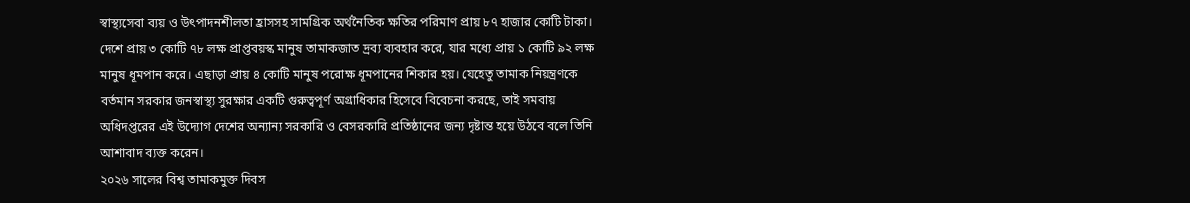স্বাস্থ্যসেবা ব্যয় ও উৎপাদনশীলতা হ্রাসসহ সামগ্রিক অর্থনৈতিক ক্ষতির পরিমাণ প্রায় ৮৭ হাজার কোটি টাকা। দেশে প্রায় ৩ কোটি ৭৮ লক্ষ প্রাপ্তবয়স্ক মানুষ তামাকজাত দ্রব্য ব্যবহার করে, যার মধ্যে প্রায় ১ কোটি ৯২ লক্ষ মানুষ ধূমপান করে। এছাড়া প্রায় ৪ কোটি মানুষ পরোক্ষ ধূমপানের শিকার হয়। যেহেতু তামাক নিয়ন্ত্রণকে বর্তমান সরকার জনস্বাস্থ্য সুরক্ষার একটি গুরুত্বপূর্ণ অগ্রাধিকার হিসেবে বিবেচনা করছে, তাই সমবায় অধিদপ্তরের এই উদ্যোগ দেশের অন্যান্য সরকারি ও বেসরকারি প্রতিষ্ঠানের জন্য দৃষ্টান্ত হয়ে উঠবে বলে তিনি আশাবাদ ব্যক্ত করেন।
২০২৬ সালের বিশ্ব তামাকমুক্ত দিবস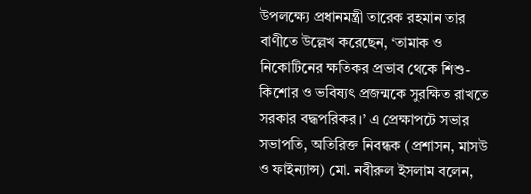উপলক্ষ্যে প্রধানমন্ত্রী তারেক রহমান তার বাণীতে উল্লেখ করেছেন, ‘তামাক ও নিকোটিনের ক্ষতিকর প্রভাব থেকে শিশু-কিশোর ও ভবিষ্যৎ প্রজন্মকে সুরক্ষিত রাখতে সরকার বদ্ধপরিকর।’ এ প্রেক্ষাপটে সভার সভাপতি, অতিরিক্ত নিবন্ধক (প্রশাসন, মাসউ ও ফাইন্যান্স) মো. নবীরুল ইসলাম বলেন,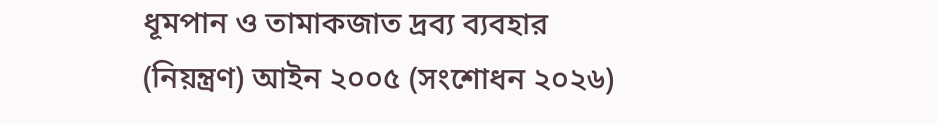ধূমপান ও তামাকজাত দ্রব্য ব্যবহার (নিয়ন্ত্রণ) আইন ২০০৫ (সংশোধন ২০২৬)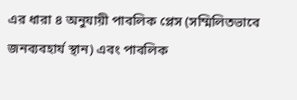এর ধারা ৪ অনুযায়ী পাবলিক প্লেস (সম্মিলিতভাবে জনব্যবহার্য স্থান) এবং পাবলিক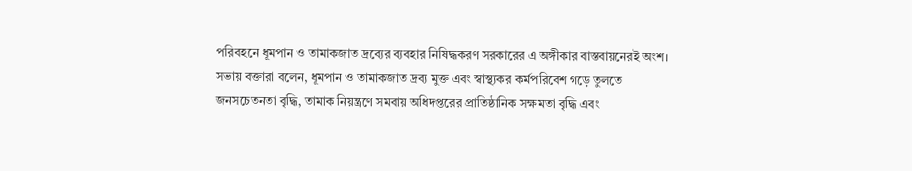পরিবহনে ধূমপান ও তামাকজাত দ্রব্যের ব্যবহার নিষিদ্ধকরণ সরকারের এ অঙ্গীকার বাস্তবায়নেরই অংশ।
সভায় বক্তারা বলেন, ধূমপান ও তামাকজাত দ্রব্য মুক্ত এবং স্বাস্থ্যকর কর্মপরিবেশ গড়ে তুলতে জনসচেতনতা বৃদ্ধি, তামাক নিয়ন্ত্রণে সমবায় অধিদপ্তরের প্রাতিষ্ঠানিক সক্ষমতা বৃদ্ধি এবং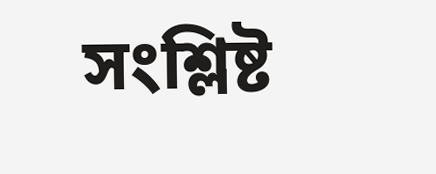সংশ্লিষ্ট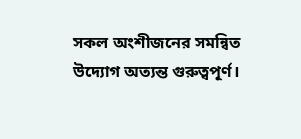সকল অংশীজনের সমন্বিত উদ্যোগ অত্যন্ত গুরুত্বপূর্ণ।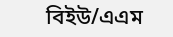বিইউ/এএম